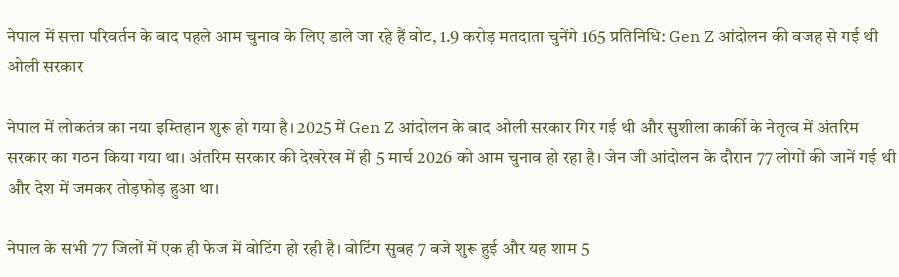नेपाल में सत्ता परिवर्तन के बाद पहले आम चुनाव के लिए डाले जा रहे हैं वोट, 1.9 करोड़ मतदाता चुनेंगे 165 प्रतिनिधि: Gen Z आंदोलन की वजह से गई थी ओली सरकार

नेपाल में लोकतंत्र का नया इम्तिहान शुरू हो गया है। 2025 में Gen Z आंदोलन के बाद ओली सरकार गिर गई थी और सुशीला कार्की के नेतृत्व में अंतरिम सरकार का गठन किया गया था। अंतरिम सरकार की देखरेख में ही 5 मार्च 2026 को आम चुनाव हो रहा है। जेन जी आंदोलन के दौरान 77 लोगों की जानें गई थी और देश में जमकर तोड़फोड़ हुआ था।

नेपाल के सभी 77 जिलों में एक ही फेज में वोटिंग हो रही है। वोटिंग सुबह 7 बजे शुरू हुई और यह शाम 5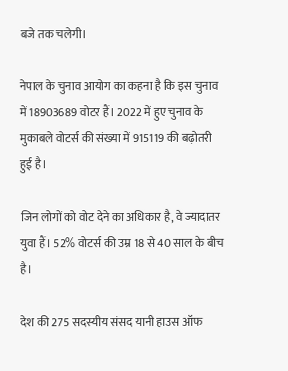बजे तक चलेगी।

नेपाल के चुनाव आयोग का कहना है कि इस चुनाव में 18903689 वोटर हैं। 2022 में हुए चुनाव के मुकाबले वोटर्स की संख्या में 915119 की बढ़ोतरी हुई है।

जिन लोगों को वोट देने का अधिकार है, वे ज्यादातर युवा हैं। 52% वोटर्स की उम्र 18 से 40 साल के बीच है।

देश की 275 सदस्यीय संसद यानी हाउस ऑफ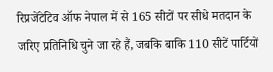रिप्रजेंटेटिव ऑफ नेपाल में से 165 सीटों पर सीधे मतदान के जरिए प्रतिनिधि चुने जा रहे हैं, जबकि बाकि 110 सीटें पार्टियों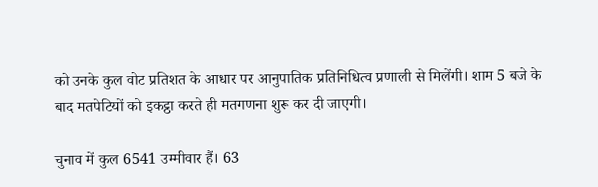को उनके कुल वोट प्रतिशत के आधार पर आनुपातिक प्रतिनिधित्व प्रणाली से मिलेंगी। शाम 5 बजे के बाद मतपेटियों को इकट्ठा करते ही मतगणना शुरू कर दी जाएगी।

चुनाव में कुल 6541 उम्मीवार हैं। 63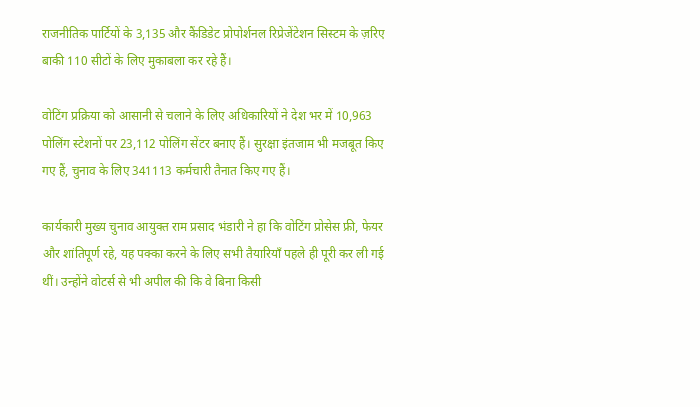राजनीतिक पार्टियों के 3,135 और कैंडिडेट प्रोपोर्शनल रिप्रेजेंटेशन सिस्टम के ज़रिए बाकी 110 सीटों के लिए मुकाबला कर रहे हैं।

वोटिंग प्रक्रिया को आसानी से चलाने के लिए अधिकारियों ने देश भर में 10,963 पोलिंग स्टेशनों पर 23,112 पोलिंग सेंटर बनाए हैं। सुरक्षा इंतजाम भी मजबूत किए गए हैं, चुनाव के लिए 341113 कर्मचारी तैनात किए गए हैं।

कार्यकारी मुख्य चुनाव आयुक्त राम प्रसाद भंडारी ने हा कि वोटिंग प्रोसेस फ्री, फेयर और शांतिपूर्ण रहे, यह पक्का करने के लिए सभी तैयारियाँ पहले ही पूरी कर ली गई थीं। उन्होंने वोटर्स से भी अपील की कि वे बिना किसी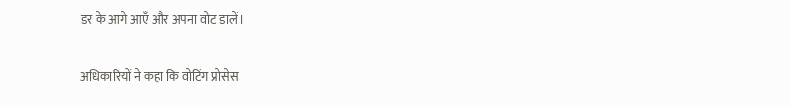डर के आगे आएँ और अपना वोट डालें।

अधिकारियों ने कहा कि वोटिंग प्रोसेस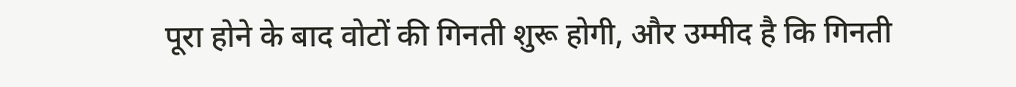पूरा होने के बाद वोटों की गिनती शुरू होगी, और उम्मीद है कि गिनती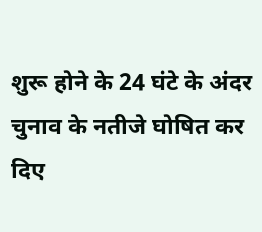शुरू होने के 24 घंटे के अंदर चुनाव के नतीजे घोषित कर दिए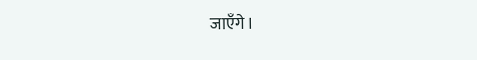जाएँगे।